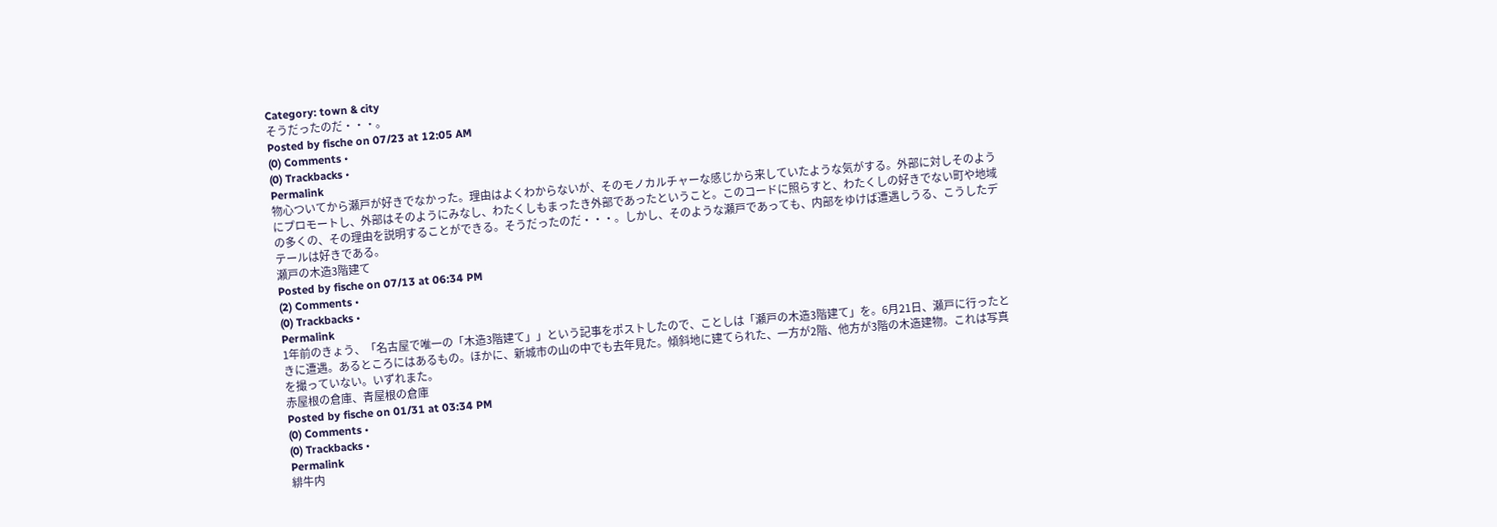Category: town & city
そうだったのだ・・・。
Posted by fische on 07/23 at 12:05 AM
(0) Comments •
(0) Trackbacks •
Permalink
物心ついてから瀬戸が好きでなかった。理由はよくわからないが、そのモノカルチャーな感じから来していたような気がする。外部に対しそのようにプロモートし、外部はそのようにみなし、わたくしもまったき外部であったということ。このコードに照らすと、わたくしの好きでない町や地域の多くの、その理由を説明することができる。そうだったのだ・・・。しかし、そのような瀬戸であっても、内部をゆけば遭遇しうる、こうしたデテールは好きである。
瀬戸の木造3階建て
Posted by fische on 07/13 at 06:34 PM
(2) Comments •
(0) Trackbacks •
Permalink
1年前のきょう、「名古屋で唯一の「木造3階建て」」という記事をポストしたので、ことしは「瀬戸の木造3階建て」を。6月21日、瀬戸に行ったときに遭遇。あるところにはあるもの。ほかに、新城市の山の中でも去年見た。傾斜地に建てられた、一方が2階、他方が3階の木造建物。これは写真を撮っていない。いずれまた。
赤屋根の倉庫、青屋根の倉庫
Posted by fische on 01/31 at 03:34 PM
(0) Comments •
(0) Trackbacks •
Permalink
緋牛内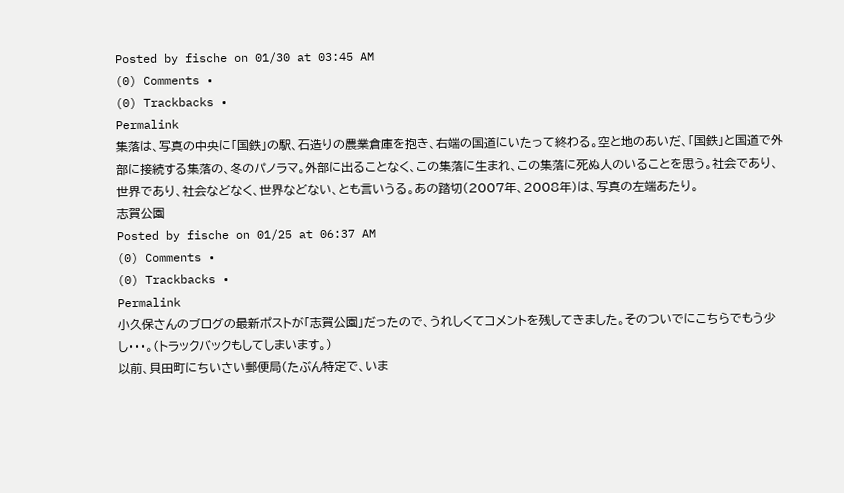Posted by fische on 01/30 at 03:45 AM
(0) Comments •
(0) Trackbacks •
Permalink
集落は、写真の中央に「国鉄」の駅、石造りの農業倉庫を抱き、右端の国道にいたって終わる。空と地のあいだ、「国鉄」と国道で外部に接続する集落の、冬のパノラマ。外部に出ることなく、この集落に生まれ、この集落に死ぬ人のいることを思う。社会であり、世界であり、社会などなく、世界などない、とも言いうる。あの踏切(2007年、2008年)は、写真の左端あたり。
志賀公園
Posted by fische on 01/25 at 06:37 AM
(0) Comments •
(0) Trackbacks •
Permalink
小久保さんのブログの最新ポストが「志賀公園」だったので、うれしくてコメントを残してきました。そのついでにこちらでもう少し・・・。(トラックバックもしてしまいます。)
以前、貝田町にちいさい郵便局(たぶん特定で、いま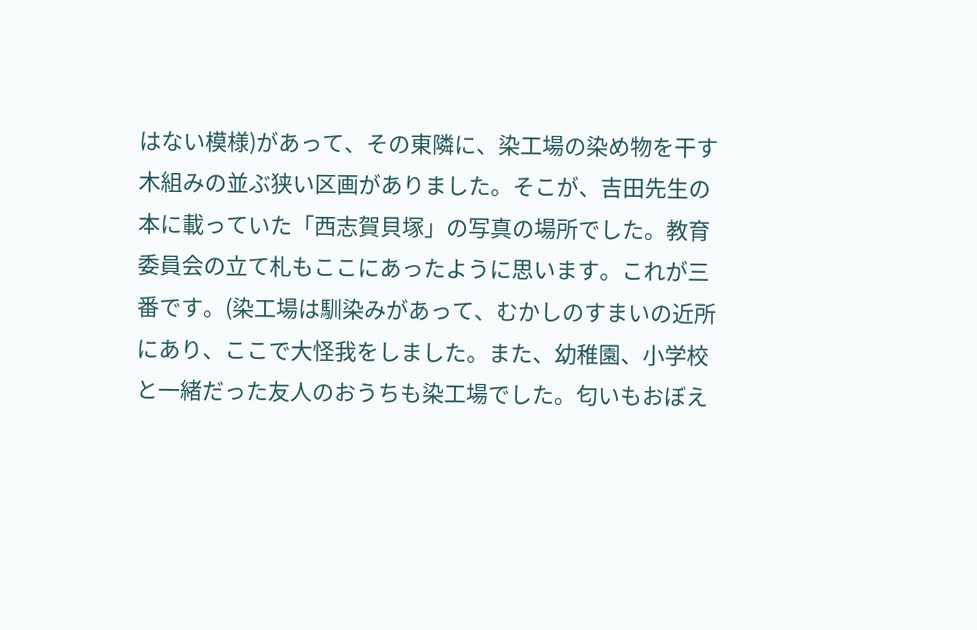はない模様)があって、その東隣に、染工場の染め物を干す木組みの並ぶ狭い区画がありました。そこが、吉田先生の本に載っていた「西志賀貝塚」の写真の場所でした。教育委員会の立て札もここにあったように思います。これが三番です。(染工場は馴染みがあって、むかしのすまいの近所にあり、ここで大怪我をしました。また、幼稚園、小学校と一緒だった友人のおうちも染工場でした。匂いもおぼえ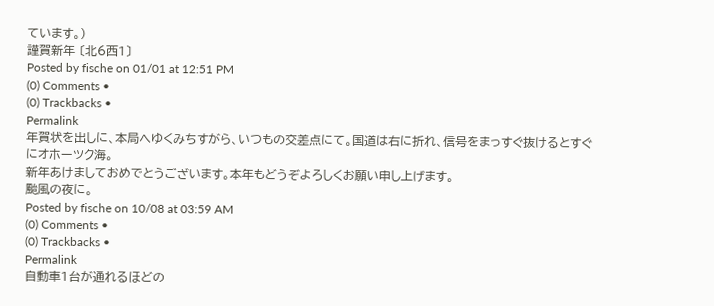ています。)
謹賀新年 〔北6西1〕
Posted by fische on 01/01 at 12:51 PM
(0) Comments •
(0) Trackbacks •
Permalink
年賀状を出しに、本局へゆくみちすがら、いつもの交差点にて。国道は右に折れ、信号をまっすぐ抜けるとすぐにオホーツク海。
新年あけましておめでとうございます。本年もどうぞよろしくお願い申し上げます。
颱風の夜に。
Posted by fische on 10/08 at 03:59 AM
(0) Comments •
(0) Trackbacks •
Permalink
自動車1台が通れるほどの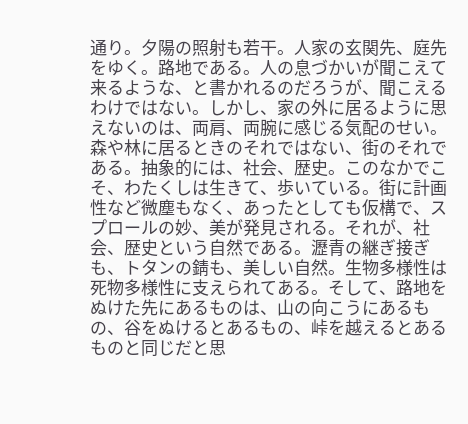通り。夕陽の照射も若干。人家の玄関先、庭先をゆく。路地である。人の息づかいが聞こえて来るような、と書かれるのだろうが、聞こえるわけではない。しかし、家の外に居るように思えないのは、両肩、両腕に感じる気配のせい。森や林に居るときのそれではない、街のそれである。抽象的には、社会、歴史。このなかでこそ、わたくしは生きて、歩いている。街に計画性など微塵もなく、あったとしても仮構で、スプロールの妙、美が発見される。それが、社会、歴史という自然である。瀝青の継ぎ接ぎも、トタンの錆も、美しい自然。生物多様性は死物多様性に支えられてある。そして、路地をぬけた先にあるものは、山の向こうにあるもの、谷をぬけるとあるもの、峠を越えるとあるものと同じだと思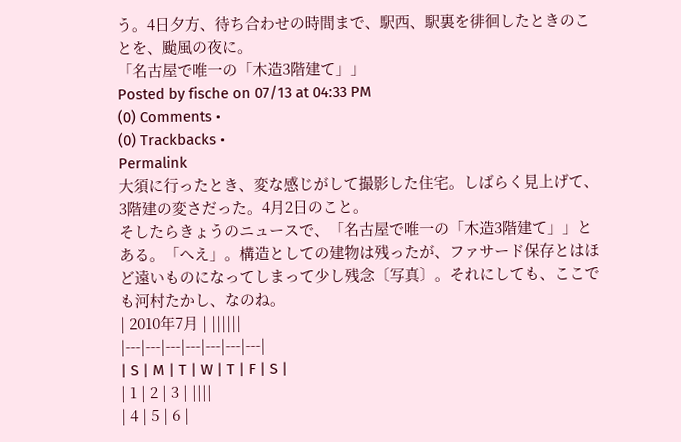う。4日夕方、待ち合わせの時間まで、駅西、駅裏を徘徊したときのことを、颱風の夜に。
「名古屋で唯一の「木造3階建て」」
Posted by fische on 07/13 at 04:33 PM
(0) Comments •
(0) Trackbacks •
Permalink
大須に行ったとき、変な感じがして撮影した住宅。しばらく見上げて、3階建の変さだった。4月2日のこと。
そしたらきょうのニュースで、「名古屋で唯一の「木造3階建て」」とある。「へえ」。構造としての建物は残ったが、ファサード保存とはほど遠いものになってしまって少し残念〔写真〕。それにしても、ここでも河村たかし、なのね。
| 2010年7月 | ||||||
|---|---|---|---|---|---|---|
| S | M | T | W | T | F | S |
| 1 | 2 | 3 | ||||
| 4 | 5 | 6 |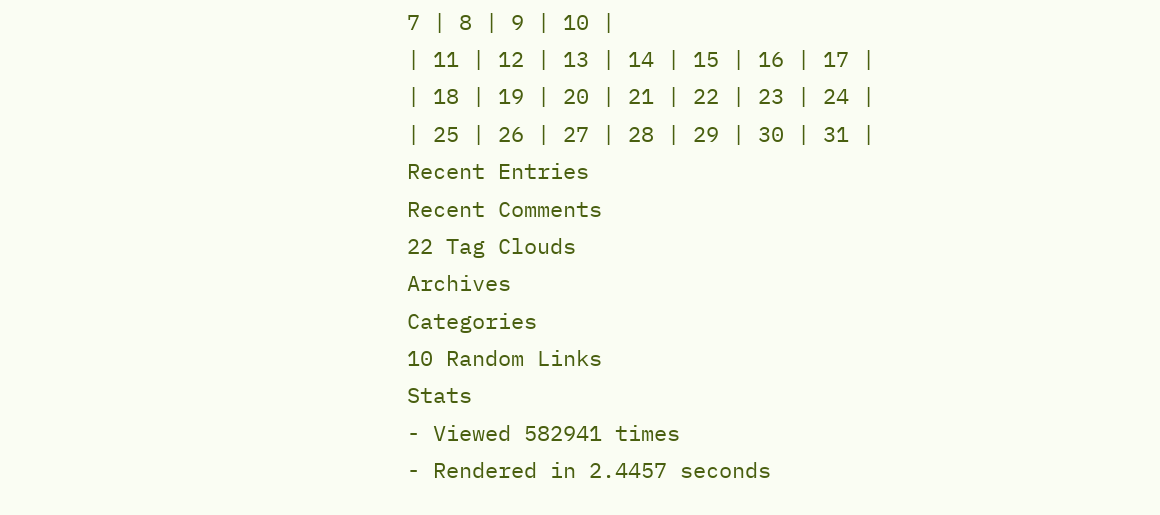7 | 8 | 9 | 10 |
| 11 | 12 | 13 | 14 | 15 | 16 | 17 |
| 18 | 19 | 20 | 21 | 22 | 23 | 24 |
| 25 | 26 | 27 | 28 | 29 | 30 | 31 |
Recent Entries
Recent Comments
22 Tag Clouds
Archives
Categories
10 Random Links
Stats
- Viewed 582941 times
- Rendered in 2.4457 seconds